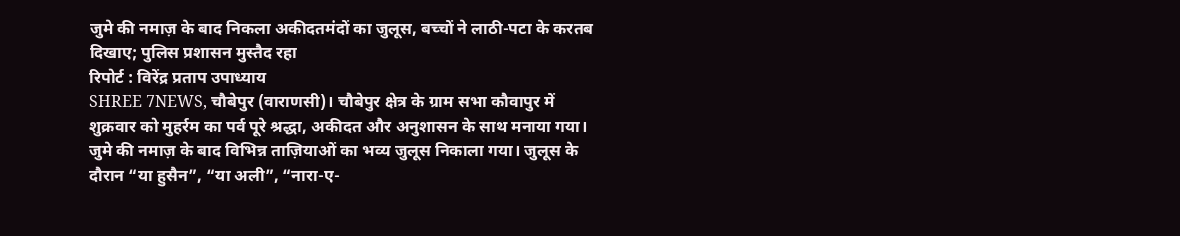जुमे की नमाज़ के बाद निकला अकीदतमंदों का जुलूस, बच्चों ने लाठी-पटा के करतब दिखाए; पुलिस प्रशासन मुस्तैद रहा
रिपोर्ट : विरेंद्र प्रताप उपाध्याय
SHREE 7NEWS, चौबेपुर (वाराणसी)। चौबेपुर क्षेत्र के ग्राम सभा कौवापुर में शुक्रवार को मुहर्रम का पर्व पूरे श्रद्धा, अकीदत और अनुशासन के साथ मनाया गया। जुमे की नमाज़ के बाद विभिन्न ताज़ियाओं का भव्य जुलूस निकाला गया। जुलूस के दौरान “या हुसैन”, “या अली”, “नारा-ए-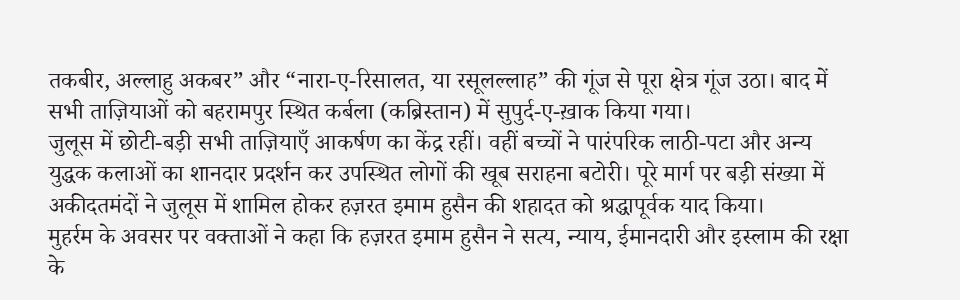तकबीर, अल्लाहु अकबर” और “नारा-ए-रिसालत, या रसूलल्लाह” की गूंज से पूरा क्षेत्र गूंज उठा। बाद में सभी ताज़ियाओं को बहरामपुर स्थित कर्बला (कब्रिस्तान) में सुपुर्द-ए-ख़ाक किया गया।
जुलूस में छोटी-बड़ी सभी ताज़ियाएँ आकर्षण का केंद्र रहीं। वहीं बच्चों ने पारंपरिक लाठी-पटा और अन्य युद्धक कलाओं का शानदार प्रदर्शन कर उपस्थित लोगों की खूब सराहना बटोरी। पूरे मार्ग पर बड़ी संख्या में अकीदतमंदों ने जुलूस में शामिल होकर हज़रत इमाम हुसैन की शहादत को श्रद्धापूर्वक याद किया।
मुहर्रम के अवसर पर वक्ताओं ने कहा कि हज़रत इमाम हुसैन ने सत्य, न्याय, ईमानदारी और इस्लाम की रक्षा के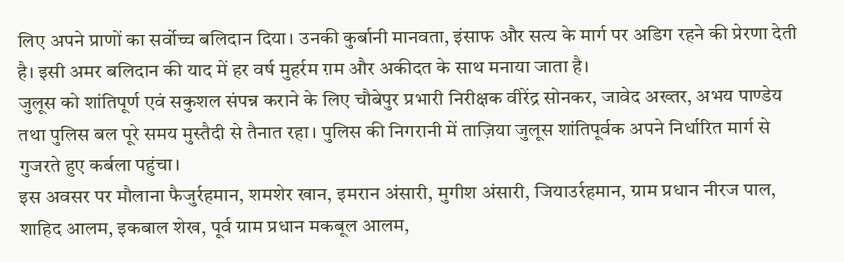लिए अपने प्राणों का सर्वोच्च बलिदान दिया। उनकी कुर्बानी मानवता, इंसाफ और सत्य के मार्ग पर अडिग रहने की प्रेरणा देती है। इसी अमर बलिदान की याद में हर वर्ष मुहर्रम ग़म और अकीदत के साथ मनाया जाता है।
जुलूस को शांतिपूर्ण एवं सकुशल संपन्न कराने के लिए चौबेपुर प्रभारी निरीक्षक वीरेंद्र सोनकर, जावेद अख्तर, अभय पाण्डेय तथा पुलिस बल पूरे समय मुस्तैदी से तैनात रहा। पुलिस की निगरानी में ताज़िया जुलूस शांतिपूर्वक अपने निर्धारित मार्ग से गुजरते हुए कर्बला पहुंचा।
इस अवसर पर मौलाना फैजुर्रहमान, शमशेर खान, इमरान अंसारी, मुगीश अंसारी, जियाउर्रहमान, ग्राम प्रधान नीरज पाल, शाहिद आलम, इकबाल शेख, पूर्व ग्राम प्रधान मकबूल आलम,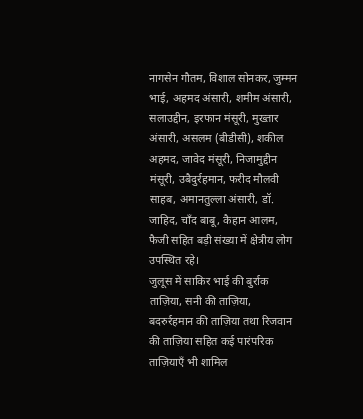नागसेन गौतम, विशाल सोनकर, जुम्मन भाई, अहमद अंसारी, शमीम अंसारी, सलाउद्दीन, इरफान मंसूरी, मुख्तार अंसारी, असलम (बीडीसी), शकील अहमद, जावेद मंसूरी, निजामुद्दीन मंसूरी, उबैदुर्रहमान, फरीद मौलवी साहब, अमानतुल्ला अंसारी, डॉ. जाहिद, चाँद बाबू, कैहान आलम, फैजी सहित बड़ी संख्या में क्षेत्रीय लोग उपस्थित रहे।
जुलूस में साकिर भाई की बुर्राक ताज़िया, सनी की ताज़िया, बदरुर्रहमान की ताज़िया तथा रिजवान की ताज़िया सहित कई पारंपरिक ताज़ियाएँ भी शामिल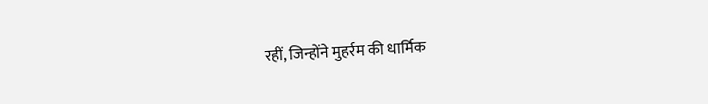रहीं, जिन्होंने मुहर्रम की धार्मिक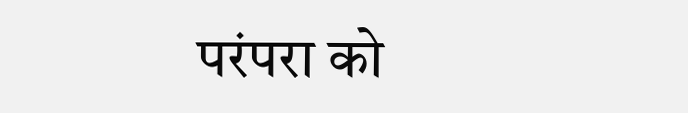परंपरा को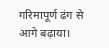गरिमापूर्ण ढंग से आगे बढ़ाया।